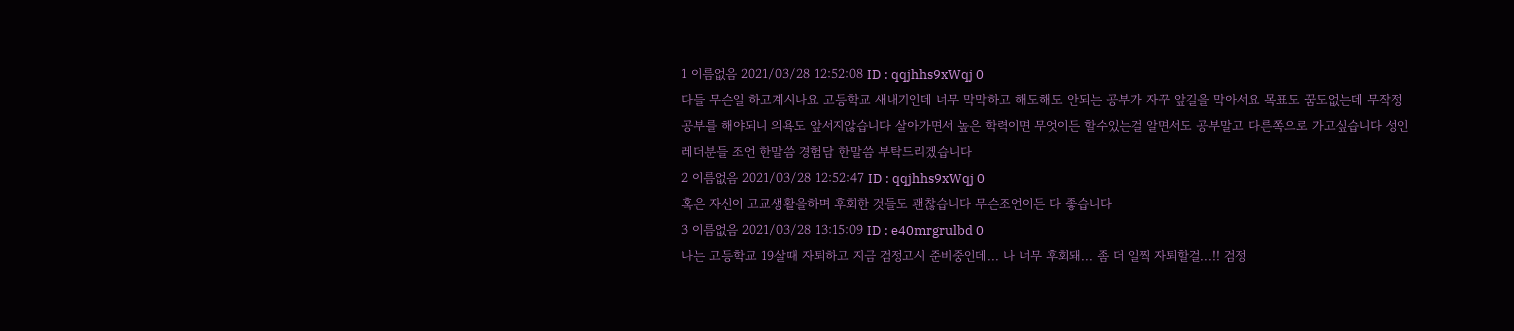1 이름없음 2021/03/28 12:52:08 ID : qqjhhs9xWqj 0
다들 무슨일 하고계시나요 고등학교 새내기인데 너무 막막하고 해도해도 안되는 공부가 자꾸 앞길을 막아서요 목표도 꿈도없는데 무작정 공부를 해야되니 의욕도 앞서지않습니다 살아가면서 높은 학력이면 무엇이든 할수있는걸 알면서도 공부말고 다른쪽으로 가고싶습니다 성인레더분들 조언 한말씀 경험담 한말씀 부탁드리겠습니다
2 이름없음 2021/03/28 12:52:47 ID : qqjhhs9xWqj 0
혹은 자신이 고교생활을하며 후회한 것들도 괜찮습니다 무슨조언이든 다 좋습니다
3 이름없음 2021/03/28 13:15:09 ID : e40mrgrulbd 0
나는 고등학교 19살때 자퇴하고 지금 검정고시 준비중인데... 나 너무 후회돼... 좀 더 일찍 자퇴할걸...!! 검정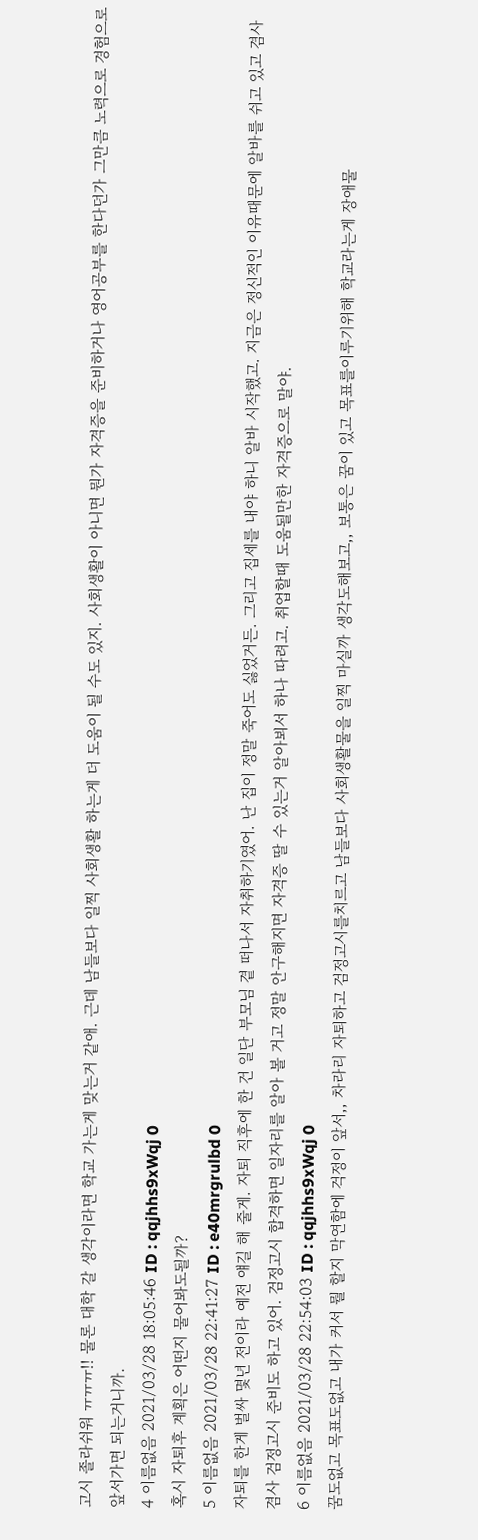고시 졸라쉬워 ㅠㅠㅠ!! 물론 대학 갈 생각이라면 학교 가는게 맞는거 같애. 근데 남들보다 일찍 사회생활 하는게 더 도움이 될 수도 있지. 사회생활이 아니면 뭔가 자격증을 준비하거나 영어공부를 한다던가 그만큼 노력으로 경험으로 앞서가면 되는거니까.
4 이름없음 2021/03/28 18:05:46 ID : qqjhhs9xWqj 0
혹시 자퇴후 계획은 어떤지 물어봐도될까?
5 이름없음 2021/03/28 22:41:27 ID : e40mrgrulbd 0
자퇴를 한게 벌싸 몇년 전이라 예전 얘길 해 줄게. 자퇴 직후에 한 건 일단 부모님 곁 떠나서 자취하기였어. 난 집이 정말 죽어도 싫었거든. 그리고 집세를 내야 하니 알바 시작했고. 지금은 정신적인 이유때문에 알바를 쉬고 있고 겸사겸사 검정고시 준비도 하고 있어. 검정고시 합격하면 일자리를 알아 볼 거고 정말 안구해지면 자격증 딸 수 있는거 알아뵈서 하나 따려고. 취업할때 도움될만한 자격증으로 말야.
6 이름없음 2021/03/28 22:54:03 ID : qqjhhs9xWqj 0
꿈도없고 목표도없고 내가 커서 뭘 할지 막연함에 걱정이 앞서,, 차라리 자퇴하고 검정고시를치르고 남들보다 사회생활물을 일찍 마실까 생각도해보고,, 보통은 꿈이 있고 목표를이루기위해 학교라는게 장애물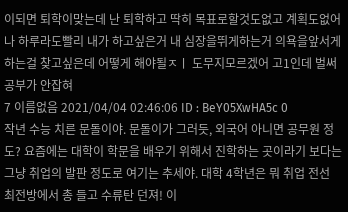이되면 퇴학이맞는데 난 퇴학하고 딱히 목표로할것도없고 계획도없어 나 하루라도빨리 내가 하고싶은거 내 심장을뛰게하는거 의욕을앞서게 하는걸 찾고싶은데 어떻게 해야될ㅈㅣ 도무지모르겠어 고1인데 벌써 공부가 안잡혀
7 이름없음 2021/04/04 02:46:06 ID : BeY05XwHA5c 0
작년 수능 치른 문돌이야. 문돌이가 그러듯, 외국어 아니면 공무원 정도? 요즘에는 대학이 학문을 배우기 위해서 진학하는 곳이라기 보다는 그냥 취업의 발판 정도로 여기는 추세야. 대학 4학년은 뭐 취업 전선 최전방에서 총 들고 수류탄 던져! 이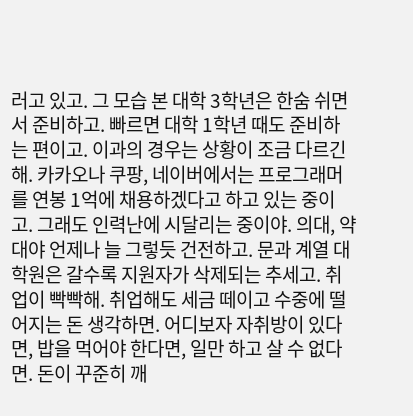러고 있고. 그 모습 본 대학 3학년은 한숨 쉬면서 준비하고. 빠르면 대학 1학년 때도 준비하는 편이고. 이과의 경우는 상황이 조금 다르긴 해. 카카오나 쿠팡, 네이버에서는 프로그래머를 연봉 1억에 채용하겠다고 하고 있는 중이고. 그래도 인력난에 시달리는 중이야. 의대, 약대야 언제나 늘 그렇듯 건전하고. 문과 계열 대학원은 갈수록 지원자가 삭제되는 추세고. 취업이 빡빡해. 취업해도 세금 떼이고 수중에 떨어지는 돈 생각하면. 어디보자 자취방이 있다면, 밥을 먹어야 한다면, 일만 하고 살 수 없다면. 돈이 꾸준히 깨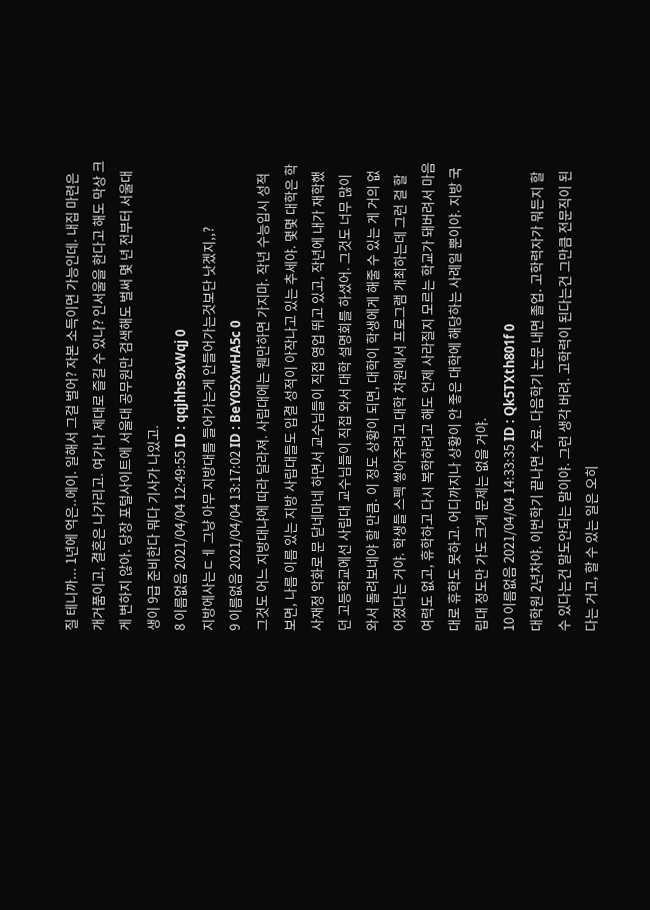질 테니까... 1년에 억은..에이. 일해서 그걸 벌어? 자본 소득이면 가능인데. 내집 마련은 개거품이고, 결혼은 나가리고. 여가나 제대로 즐길 수 있나? 인서울을 한다고 해도 막상 크게 변하지 않아. 당장 포털사이트에 서울대 공무원만 검색해도 벌써 몇 년 전부터 서울대생이 9급 준비한다 뭐다 기사가 나있고.
8 이름없음 2021/04/04 12:49:55 ID : qqjhhs9xWqj 0
지방에사는ㄷㅔ 그냥 아무 지방대를 들어가는게 안들어가는것보단 낫겠지,,?
9 이름없음 2021/04/04 13:17:02 ID : BeY05XwHA5c 0
그것도 어느 지방대냐에 따라 달라져. 사립대에는 웬만하면 가지마. 작년 수능입시 성적 보면, 나름 이름 있는 지방 사립대들도 입결 성적이 아작나고 있는 추세야. 몇몇 대학은 학사재정 악화로 문 닫네마네 하면서 교수님들이 직접 영업 뛰고 있고, 작년에 내가 재학했던 고등학교에선 사립대 교수님들이 직접 와서 대학 설명회를 하셨어. 그것도 너무 많이 와서 돌려보네야 할 만큼. 이 정도 상황이 되면, 대학이 학생에게 해줄 수 있는 게 거의 없어졌다는 거야. 학생들 스펙 쌓아주려고 대학 차원에서 프로그램 개최하는데 그런 걸 할 여력도 없고, 휴학하고 다시 복학하려고 해도 언제 사라질지 모르는 학교가 돼버려서 마음대로 휴학도 못하고. 어디까지나 상황이 안 좋은 대학에 해당하는 사례일 뿐이야. 지방 국립대 정도만 가도 크게 문제는 없을 거야.
10 이름없음 2021/04/04 14:33:35 ID : Qk5TXth801f 0
대학원 2년차야. 이번학기 끝나면 수료. 다음학기 논문 내면 졸업. 고학력자가 뭐든지 할 수 있다는건 말도안되는 말이야. 그런 생각 버려. 고학력이 된다는건 그만큼 전문직이 된다는 거고, 할 수 있는 일은 오히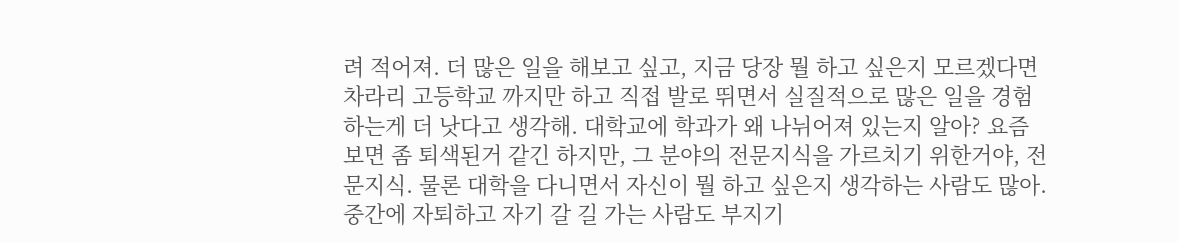려 적어져. 더 많은 일을 해보고 싶고, 지금 당장 뭘 하고 싶은지 모르겠다면 차라리 고등학교 까지만 하고 직접 발로 뛰면서 실질적으로 많은 일을 경험하는게 더 낫다고 생각해. 대학교에 학과가 왜 나뉘어져 있는지 알아? 요즘 보면 좀 퇴색된거 같긴 하지만, 그 분야의 전문지식을 가르치기 위한거야, 전문지식. 물론 대학을 다니면서 자신이 뭘 하고 싶은지 생각하는 사람도 많아. 중간에 자퇴하고 자기 갈 길 가는 사람도 부지기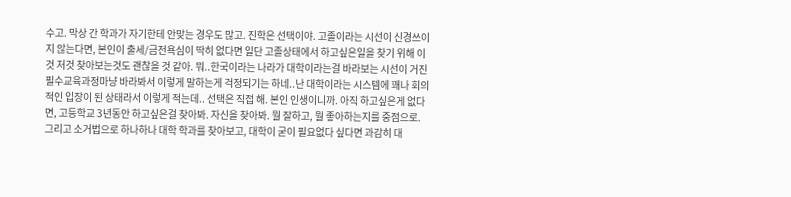수고. 막상 간 학과가 자기한테 안맞는 경우도 많고. 진학은 선택이야. 고졸이라는 시선이 신경쓰이지 않는다면, 본인이 출세/금전욕심이 딱히 없다면 일단 고졸상태에서 하고싶은일을 찾기 위해 이것 저것 찾아보는것도 괜찮을 것 같아. 뭐..한국이라는 나라가 대학이라는걸 바라보는 시선이 거진 필수교육과정마냥 바라봐서 이렇게 말하는게 걱정되기는 하네..난 대학이라는 시스템에 꽤나 회의적인 입장이 된 상태라서 이렇게 적는데.. 선택은 직접 해. 본인 인생이니까. 아직 하고싶은게 없다면, 고등학교 3년동안 하고싶은걸 찾아봐. 자신을 찾아봐. 뭘 잘하고, 뭘 좋아하는지를 중점으로. 그리고 소거법으로 하나하나 대학 학과를 찾아보고, 대학이 굳이 필요없다 싶다면 과감히 대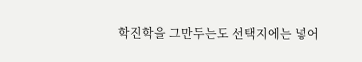학진학을 그만두는도 선택지에는 넣어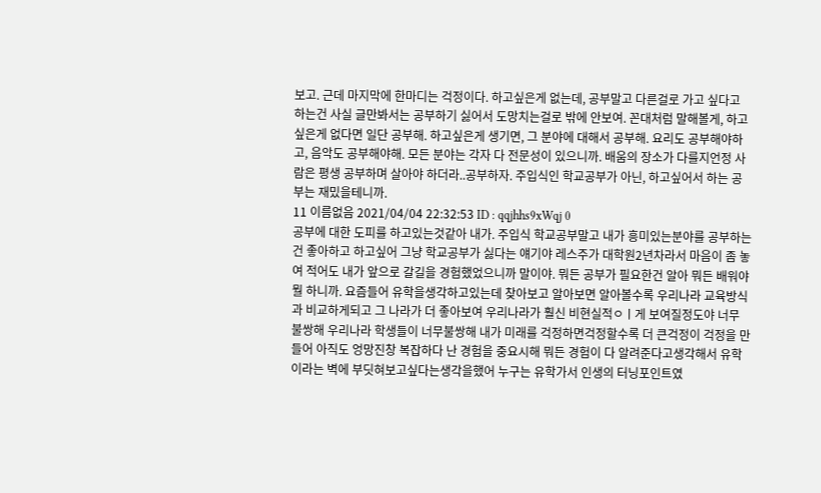보고. 근데 마지막에 한마디는 걱정이다. 하고싶은게 없는데, 공부말고 다른걸로 가고 싶다고 하는건 사실 글만봐서는 공부하기 싫어서 도망치는걸로 밖에 안보여. 꼰대처럼 말해볼게, 하고싶은게 없다면 일단 공부해. 하고싶은게 생기면, 그 분야에 대해서 공부해. 요리도 공부해야하고, 음악도 공부해야해. 모든 분야는 각자 다 전문성이 있으니까. 배움의 장소가 다를지언정 사람은 평생 공부하며 살아야 하더라..공부하자. 주입식인 학교공부가 아닌, 하고싶어서 하는 공부는 재밌을테니까.
11 이름없음 2021/04/04 22:32:53 ID : qqjhhs9xWqj 0
공부에 대한 도피를 하고있는것같아 내가. 주입식 학교공부말고 내가 흥미있는분야를 공부하는건 좋아하고 하고싶어 그냥 학교공부가 싫다는 얘기야 레스주가 대학원2년차라서 마음이 좀 놓여 적어도 내가 앞으로 갈길을 경험했었으니까 말이야. 뭐든 공부가 필요한건 알아 뭐든 배워야 뭘 하니까. 요즘들어 유학을생각하고있는데 찾아보고 알아보면 알아볼수록 우리나라 교육방식과 비교하게되고 그 나라가 더 좋아보여 우리나라가 훨신 비현실적ㅇㅣ게 보여질정도야 너무 불쌍해 우리나라 학생들이 너무불쌍해 내가 미래를 걱정하면걱정할수록 더 큰걱정이 걱정을 만들어 아직도 엉망진창 복잡하다 난 경험을 중요시해 뭐든 경험이 다 알려준다고생각해서 유학이라는 벽에 부딧혀보고싶다는생각을했어 누구는 유학가서 인생의 터닝포인트였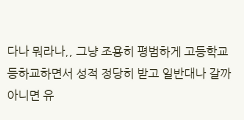다나 뭐라나,, 그냥 조용히 평범하게 고등학교 등하교하면서 성적 정당히 받고 일반대나 갈까 아니면 유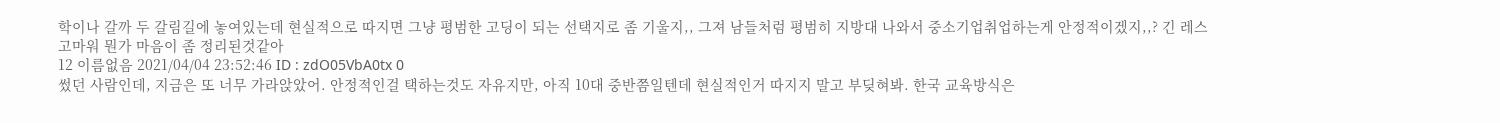학이나 갈까 두 갈림길에 놓여있는데 현실적으로 따지면 그냥 평범한 고딩이 되는 선택지로 좀 기울지,, 그져 남들처럼 평범히 지방대 나와서 중소기업취업하는게 안정적이겠지,,? 긴 레스 고마워 뭔가 마음이 좀 정리된것같아
12 이름없음 2021/04/04 23:52:46 ID : zdO05VbA0tx 0
썼던 사람인데, 지금은 또 너무 가라앉았어. 안정적인걸 택하는것도 자유지만, 아직 10대 중반쯤일텐데 현실적인거 따지지 말고 부딪혀봐. 한국 교육방식은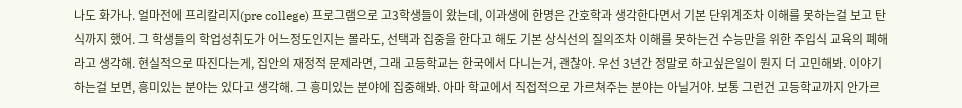나도 화가나. 얼마전에 프리칼리지(pre college) 프로그램으로 고3학생들이 왔는데, 이과생에 한명은 간호학과 생각한다면서 기본 단위계조차 이해를 못하는걸 보고 탄식까지 했어. 그 학생들의 학업성취도가 어느정도인지는 몰라도, 선택과 집중을 한다고 해도 기본 상식선의 질의조차 이해를 못하는건 수능만을 위한 주입식 교육의 폐해라고 생각해. 현실적으로 따진다는게, 집안의 재정적 문제라면, 그래 고등학교는 한국에서 다니는거, 괜찮아. 우선 3년간 정말로 하고싶은일이 뭔지 더 고민해봐. 이야기하는걸 보면, 흥미있는 분야는 있다고 생각해. 그 흥미있는 분야에 집중해봐. 아마 학교에서 직접적으로 가르쳐주는 분야는 아닐거야. 보통 그런건 고등학교까지 안가르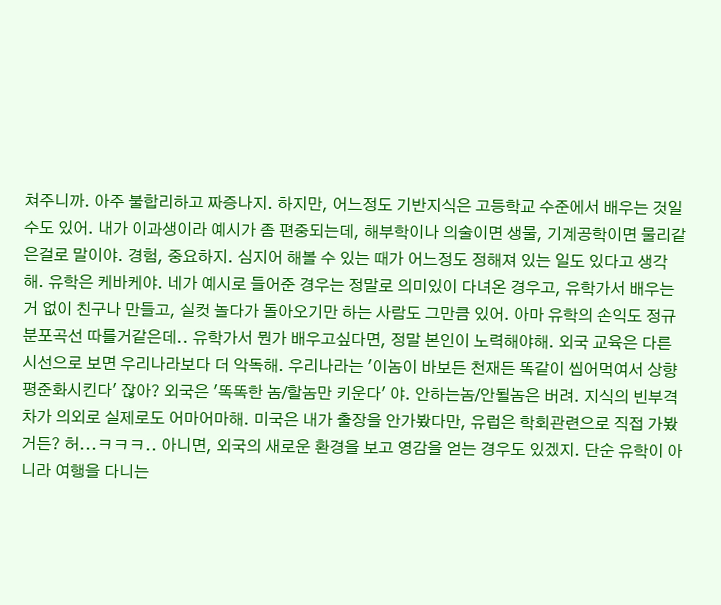쳐주니까. 아주 불합리하고 짜증나지. 하지만, 어느정도 기반지식은 고등학교 수준에서 배우는 것일수도 있어. 내가 이과생이라 예시가 좀 편중되는데, 해부학이나 의술이면 생물, 기계공학이면 물리같은걸로 말이야. 경험, 중요하지. 심지어 해볼 수 있는 때가 어느정도 정해져 있는 일도 있다고 생각해. 유학은 케바케야. 네가 예시로 들어준 경우는 정말로 의미있이 다녀온 경우고, 유학가서 배우는거 없이 친구나 만들고, 실컷 놀다가 돌아오기만 하는 사람도 그만큼 있어. 아마 유학의 손익도 정규분포곡선 따를거같은데.. 유학가서 뭔가 배우고싶다면, 정말 본인이 노력해야해. 외국 교육은 다른 시선으로 보면 우리나라보다 더 악독해. 우리나라는 '이놈이 바보든 천재든 똑같이 씹어먹여서 상향평준화시킨다' 잖아? 외국은 '똑똑한 놈/할놈만 키운다' 야. 안하는놈/안될놈은 버려. 지식의 빈부격차가 의외로 실제로도 어마어마해. 미국은 내가 출장을 안가봤다만, 유럽은 학회관련으로 직접 가봤거든? 허...ㅋㅋㅋ.. 아니면, 외국의 새로운 환경을 보고 영감을 얻는 경우도 있겠지. 단순 유학이 아니라 여행을 다니는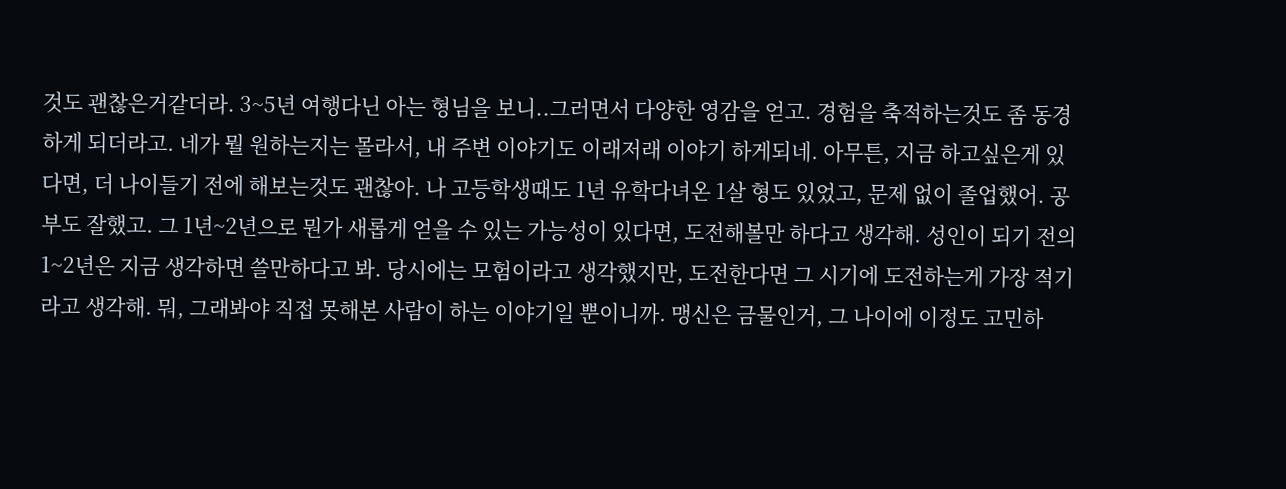것도 괜찮은거같더라. 3~5년 여행다닌 아는 형님을 보니..그러면서 다양한 영감을 얻고. 경험을 축적하는것도 좀 동경하게 되더라고. 네가 뭘 원하는지는 몰라서, 내 주변 이야기도 이래저래 이야기 하게되네. 아무튼, 지금 하고싶은게 있다면, 더 나이들기 전에 해보는것도 괜찮아. 나 고등학생때도 1년 유학다녀온 1살 형도 있었고, 문제 없이 졸업했어. 공부도 잘했고. 그 1년~2년으로 뭔가 새롭게 얻을 수 있는 가능성이 있다면, 도전해볼만 하다고 생각해. 성인이 되기 전의 1~2년은 지금 생각하면 쓸만하다고 봐. 당시에는 모험이라고 생각했지만, 도전한다면 그 시기에 도전하는게 가장 적기라고 생각해. 뭐, 그래봐야 직접 못해본 사람이 하는 이야기일 뿐이니까. 맹신은 금물인거, 그 나이에 이정도 고민하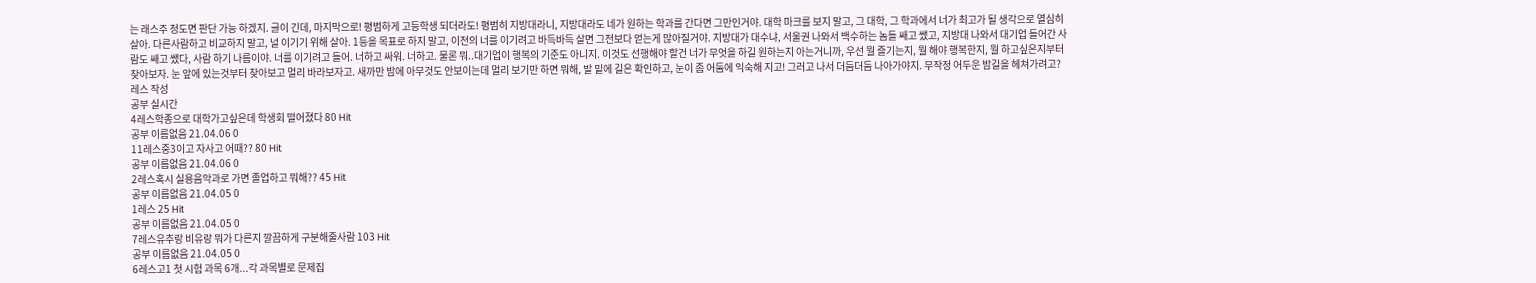는 래스주 정도면 판단 가능 하겠지. 글이 긴데, 마지막으로! 평범하게 고등학생 되더라도! 평범히 지방대라니, 지방대라도 네가 원하는 학과를 간다면 그만인거야. 대학 마크를 보지 말고, 그 대학, 그 학과에서 너가 최고가 될 생각으로 열심히 살아. 다른사람하고 비교하지 말고, 널 이기기 위해 살아. 1등을 목표로 하지 말고, 이전의 너를 이기려고 바득바득 살면 그전보다 얻는게 많아질거야. 지방대가 대수냐, 서울권 나와서 백수하는 놈들 쌔고 쌨고, 지방대 나와서 대기업 들어간 사람도 쌔고 쌨다, 사람 하기 나름이야. 너를 이기려고 들어. 너하고 싸워. 너하고. 물론 뭐..대기업이 행복의 기준도 아니지. 이것도 선행해야 할건 너가 무엇을 하길 원하는지 아는거니까, 우선 뭘 즐기는지, 뭘 해야 행복한지, 뭘 하고싶은지부터 찾아보자. 눈 앞에 있는것부터 찾아보고 멀리 바라보자고. 새까만 밤에 아무것도 안보이는데 멀리 보기만 하면 뭐해, 발 밑에 길은 확인하고, 눈이 좀 어둠에 익숙해 지고! 그러고 나서 더듬더듬 나아가야지. 무작정 어두운 밤길을 헤쳐가려고?
레스 작성
공부 실시간
4레스학종으로 대학가고싶은데 학생회 떨어졌다 80 Hit
공부 이름없음 21.04.06 0
11레스중3이고 자사고 어때?? 80 Hit
공부 이름없음 21.04.06 0
2레스혹시 실용음악과로 가면 졸업하고 뭐해?? 45 Hit
공부 이름없음 21.04.05 0
1레스 25 Hit
공부 이름없음 21.04.05 0
7레스유추랑 비유랑 뭐가 다른지 깔끔하게 구분해줄사람 103 Hit
공부 이름없음 21.04.05 0
6레스고1 첫 시험 과목 6개...각 과목별로 문제집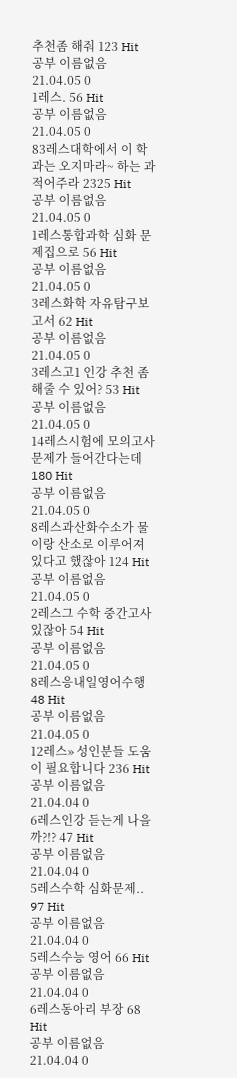추천좀 해줘 123 Hit
공부 이름없음 21.04.05 0
1레스. 56 Hit
공부 이름없음 21.04.05 0
83레스대학에서 이 학과는 오지마라~ 하는 과 적어주라 2325 Hit
공부 이름없음 21.04.05 0
1레스통합과학 심화 문제집으로 56 Hit
공부 이름없음 21.04.05 0
3레스화학 자유탐구보고서 62 Hit
공부 이름없음 21.04.05 0
3레스고1 인강 추천 좀 해줄 수 있어? 53 Hit
공부 이름없음 21.04.05 0
14레스시험에 모의고사 문제가 들어간다는데 180 Hit
공부 이름없음 21.04.05 0
8레스과산화수소가 물이랑 산소로 이루어져있다고 했잖아 124 Hit
공부 이름없음 21.04.05 0
2레스그 수학 중간고사 있잖아 54 Hit
공부 이름없음 21.04.05 0
8레스응내일영어수행 48 Hit
공부 이름없음 21.04.05 0
12레스» 성인분들 도움이 필요합니다 236 Hit
공부 이름없음 21.04.04 0
6레스인강 듣는게 나을까?!? 47 Hit
공부 이름없음 21.04.04 0
5레스수학 심화문제.. 97 Hit
공부 이름없음 21.04.04 0
5레스수능 영어 66 Hit
공부 이름없음 21.04.04 0
6레스동아리 부장 68 Hit
공부 이름없음 21.04.04 0